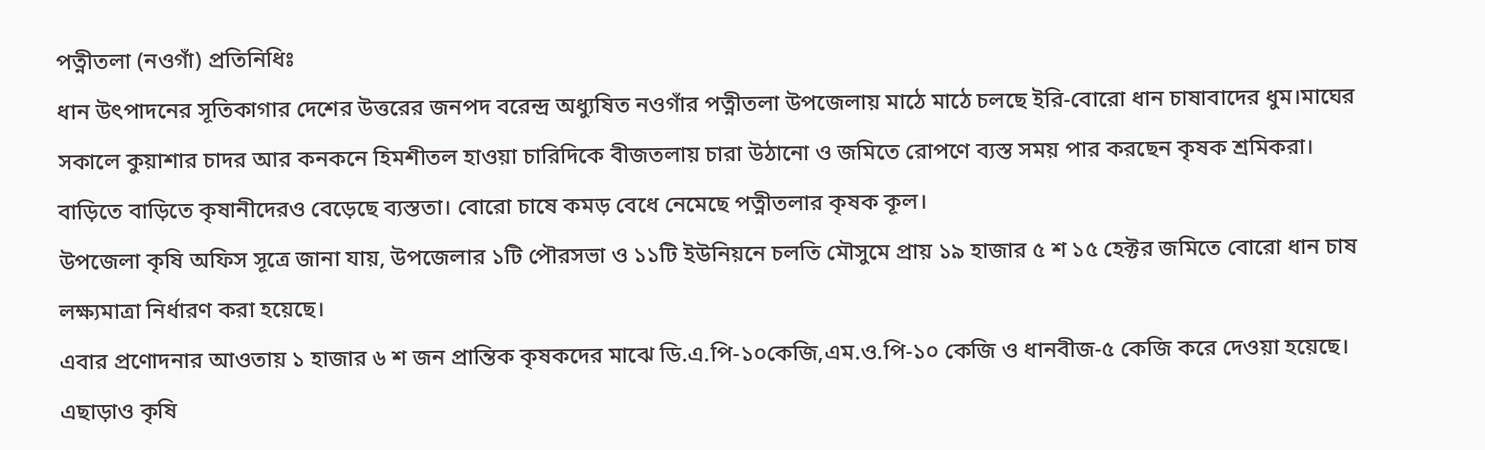পত্নীতলা (নওগাঁ) প্রতিনিধিঃ
ধান উৎপাদনের সূতিকাগার দেশের উত্তরের জনপদ বরেন্দ্র অধ্যুষিত নওগাঁর পত্নীতলা উপজেলায় মাঠে মাঠে চলছে ইরি-বোরো ধান চাষাবাদের ধুম।মাঘের সকালে কুয়াশার চাদর আর কনকনে হিমশীতল হাওয়া চারিদিকে বীজতলায় চারা উঠানো ও জমিতে রোপণে ব্যস্ত সময় পার করছেন কৃষক শ্রমিকরা। বাড়িতে বাড়িতে কৃষানীদেরও বেড়েছে ব্যস্ততা। বোরো চাষে কমড় বেধে নেমেছে পত্নীতলার কৃষক কূল।
উপজেলা কৃষি অফিস সূত্রে জানা যায়, উপজেলার ১টি পৌরসভা ও ১১টি ইউনিয়নে চলতি মৌসুমে প্রায় ১৯ হাজার ৫ শ ১৫ হেক্টর জমিতে বোরো ধান চাষ লক্ষ্যমাত্রা নির্ধারণ করা হয়েছে।
এবার প্রণোদনার আওতায় ১ হাজার ৬ শ জন প্রান্তিক কৃষকদের মাঝে ডি.এ.পি-১০কেজি,এম.ও.পি-১০ কেজি ও ধানবীজ-৫ কেজি করে দেওয়া হয়েছে।
এছাড়াও কৃষি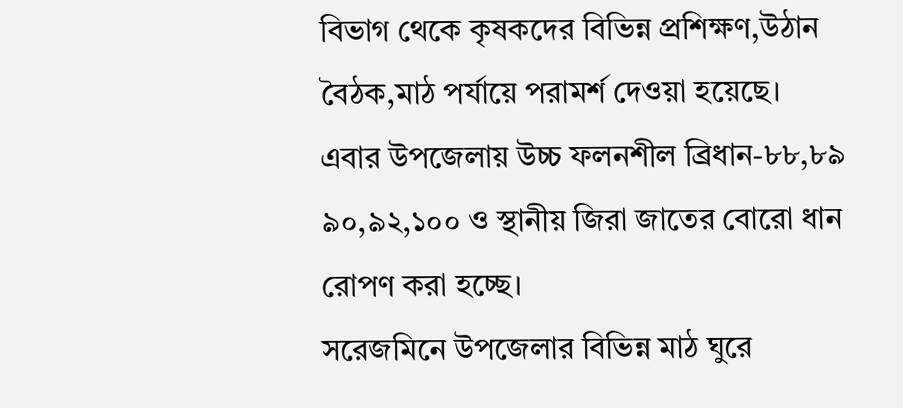বিভাগ থেকে কৃষকদের বিভিন্ন প্রশিক্ষণ,উঠান বৈঠক,মাঠ পর্যায়ে পরামর্শ দেওয়া হয়েছে।
এবার উপজেলায় উচ্চ ফলনশীল ব্রিধান-৮৮,৮৯ ৯০,৯২,১০০ ও স্থানীয় জিরা জাতের বোরো ধান রোপণ করা হচ্ছে।
সরেজমিনে উপজেলার বিভিন্ন মাঠ ঘুরে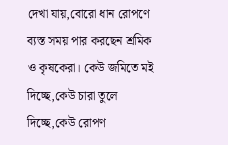দেখা যায়,বোরো ধান রোপণে ব্যস্ত সময় পার করছেন শ্রমিক ও কৃষকেরা। কেউ জমিতে মই দিচ্ছে,কেউ চারা তুলে দিচ্ছে,কেউ রোপণ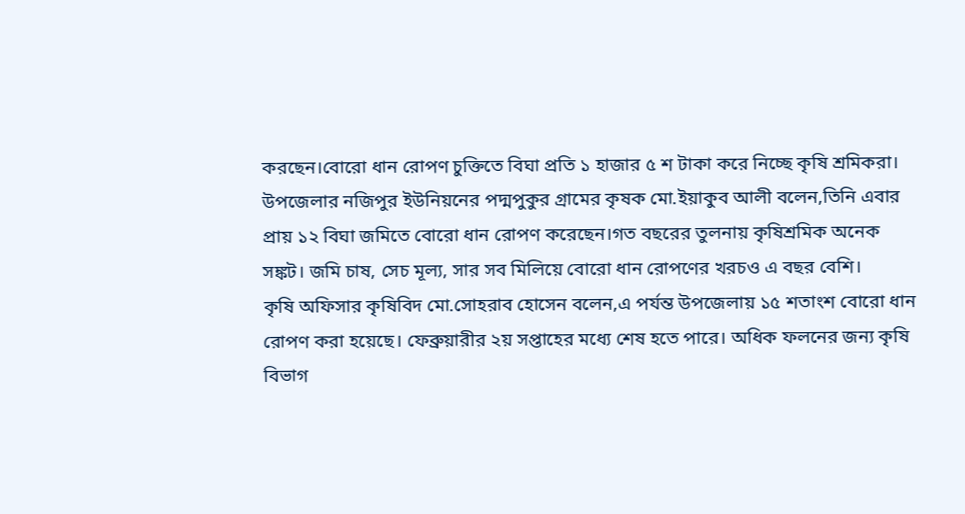করছেন।বোরো ধান রোপণ চুক্তিতে বিঘা প্রতি ১ হাজার ৫ শ টাকা করে নিচ্ছে কৃষি শ্রমিকরা।
উপজেলার নজিপুর ইউনিয়নের পদ্মপুকুর গ্রামের কৃষক মো.ইয়াকুব আলী বলেন,তিনি এবার প্রায় ১২ বিঘা জমিতে বোরো ধান রোপণ করেছেন।গত বছরের তুলনায় কৃষিশ্রমিক অনেক সঙ্কট। জমি চাষ, সেচ মূল্য, সার সব মিলিয়ে বোরো ধান রোপণের খরচও এ বছর বেশি।
কৃষি অফিসার কৃষিবিদ মো.সোহরাব হোসেন বলেন,এ পর্যন্ত উপজেলায় ১৫ শতাংশ বোরো ধান রোপণ করা হয়েছে। ফেব্রুয়ারীর ২য় সপ্তাহের মধ্যে শেষ হতে পারে। অধিক ফলনের জন্য কৃষি বিভাগ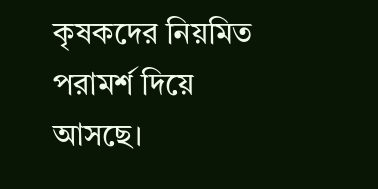কৃষকদের নিয়মিত পরামর্শ দিয়ে আসছে।